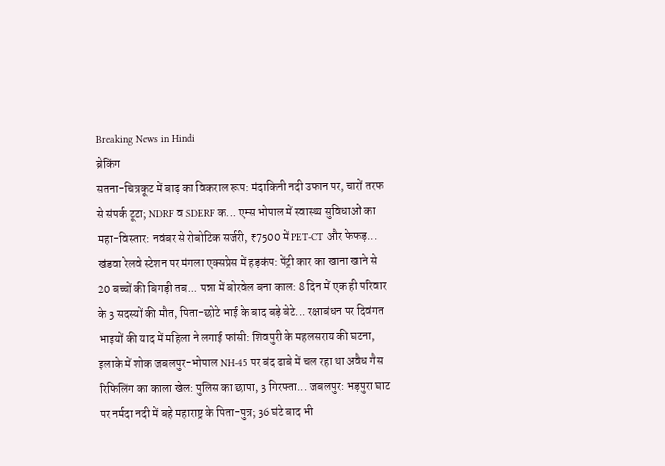Breaking News in Hindi
ब्रेकिंग
सतना-चित्रकूट में बाढ़ का विकराल रूप: मंदाकिनी नदी उफान पर, चारों तरफ से संपर्क टूटा; NDRF व SDERF क... एम्स भोपाल में स्वास्थ्य सुविधाओं का महा-विस्तार: नवंबर से रोबोटिक सर्जरी, ₹7500 में PET-CT और फेफड़... खंडवा रेलवे स्टेशन पर मंगला एक्सप्रेस में हड़कंप: पेंट्री कार का खाना खाने से 20 बच्चों की बिगड़ी तब... पन्ना में बोरवेल बना काल: 8 दिन में एक ही परिवार के 3 सदस्यों की मौत, पिता-छोटे भाई के बाद बड़े बेटे... रक्षाबंधन पर दिवंगत भाइयों की याद में महिला ने लगाई फांसी: शिवपुरी के महलसराय की घटना, इलाके में शोक जबलपुर-भोपाल NH-45 पर बंद ढाबे में चल रहा था अवैध गैस रिफिलिंग का काला खेल: पुलिस का छापा, 3 गिरफ्ता... जबलपुर: भड़पुरा घाट पर नर्मदा नदी में बहे महाराष्ट्र के पिता-पुत्र; 36 घंटे बाद भी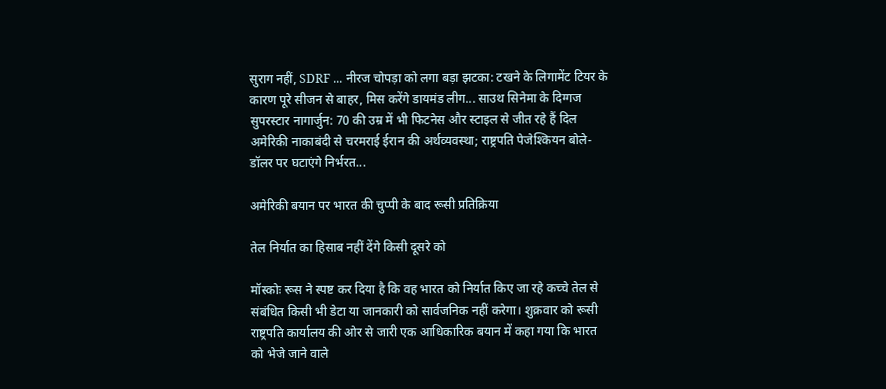सुराग नहीं, SDRF ... नीरज चोपड़ा को लगा बड़ा झटका: टखने के लिगामेंट टियर के कारण पूरे सीजन से बाहर, मिस करेंगे डायमंड लीग... साउथ सिनेमा के दिग्गज सुपरस्टार नागार्जुन: 70 की उम्र में भी फिटनेस और स्टाइल से जीत रहे हैं दिल अमेरिकी नाकाबंदी से चरमराई ईरान की अर्थव्यवस्था; राष्ट्रपति पेजेश्कियन बोले- डॉलर पर घटाएंगे निर्भरत...

अमेरिकी बयान पर भारत की चुप्पी के बाद रूसी प्रतिक्रिया

तेल निर्यात का हिसाब नहीं देंगे किसी दूसरे को

मॉस्कोः रूस ने स्पष्ट कर दिया है कि वह भारत को निर्यात किए जा रहे कच्चे तेल से संबंधित किसी भी डेटा या जानकारी को सार्वजनिक नहीं करेगा। शुक्रवार को रूसी राष्ट्रपति कार्यालय की ओर से जारी एक आधिकारिक बयान में कहा गया कि भारत को भेजे जाने वाले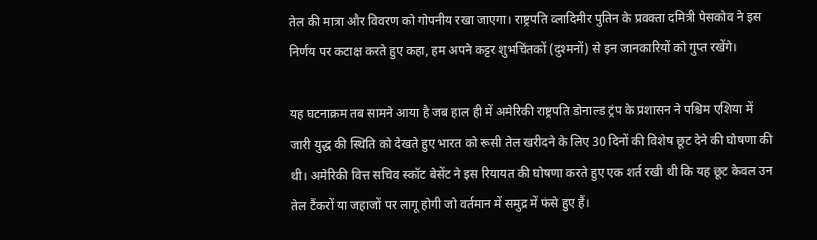तेल की मात्रा और विवरण को गोपनीय रखा जाएगा। राष्ट्रपति व्लादिमीर पुतिन के प्रवक्ता दमित्री पेसकोव ने इस निर्णय पर कटाक्ष करते हुए कहा, हम अपने कट्टर शुभचिंतकों (दुश्मनों) से इन जानकारियों को गुप्त रखेंगे।

यह घटनाक्रम तब सामने आया है जब हाल ही में अमेरिकी राष्ट्रपति डोनाल्ड ट्रंप के प्रशासन ने पश्चिम एशिया में जारी युद्ध की स्थिति को देखते हुए भारत को रूसी तेल खरीदने के लिए 30 दिनों की विशेष छूट देने की घोषणा की थी। अमेरिकी वित्त सचिव स्कॉट बेसेंट ने इस रियायत की घोषणा करते हुए एक शर्त रखी थी कि यह छूट केवल उन तेल टैंकरों या जहाजों पर लागू होगी जो वर्तमान में समुद्र में फंसे हुए हैं।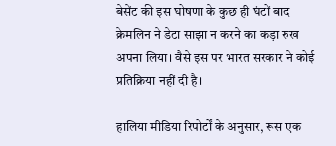बेसेंट की इस घोषणा के कुछ ही घंटों बाद क्रेमलिन ने डेटा साझा न करने का कड़ा रुख अपना लिया। वैसे इस पर भारत सरकार ने कोई प्रतिक्रिया नहीं दी है।

हालिया मीडिया रिपोर्टों के अनुसार, रूस एक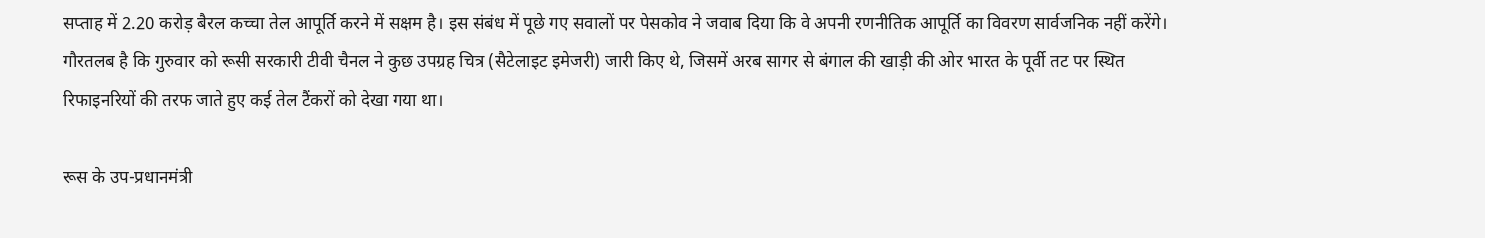सप्ताह में 2.20 करोड़ बैरल कच्चा तेल आपूर्ति करने में सक्षम है। इस संबंध में पूछे गए सवालों पर पेसकोव ने जवाब दिया कि वे अपनी रणनीतिक आपूर्ति का विवरण सार्वजनिक नहीं करेंगे। गौरतलब है कि गुरुवार को रूसी सरकारी टीवी चैनल ने कुछ उपग्रह चित्र (सैटेलाइट इमेजरी) जारी किए थे, जिसमें अरब सागर से बंगाल की खाड़ी की ओर भारत के पूर्वी तट पर स्थित रिफाइनरियों की तरफ जाते हुए कई तेल टैंकरों को देखा गया था।

रूस के उप-प्रधानमंत्री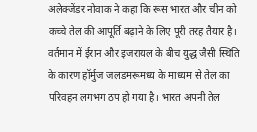अलेक्जेंडर नोवाक ने कहा कि रूस भारत और चीन को कच्चे तेल की आपूर्ति बढ़ाने के लिए पूरी तरह तैयार है। वर्तमान में ईरान और इजरायल के बीच युद्ध जैसी स्थिति के कारण हॉर्मुज जलडमरूमध्य के माध्यम से तेल का परिवहन लगभग ठप हो गया है। भारत अपनी तेल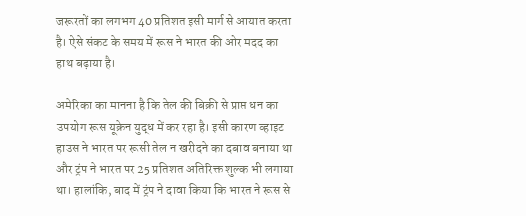जरूरतों का लगभग 40 प्रतिशत इसी मार्ग से आयात करता है। ऐसे संकट के समय में रूस ने भारत की ओर मदद का हाथ बढ़ाया है।

अमेरिका का मानना है कि तेल की बिक्री से प्राप्त धन का उपयोग रूस यूक्रेन युद्ध में कर रहा है। इसी कारण व्हाइट हाउस ने भारत पर रूसी तेल न खरीदने का दबाव बनाया था और ट्रंप ने भारत पर 25 प्रतिशत अतिरिक्त शुल्क भी लगाया था। हालांकि, बाद में ट्रंप ने दावा किया कि भारत ने रूस से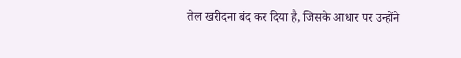तेल खरीदना बंद कर दिया है, जिसके आधार पर उन्होंने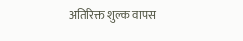अतिरिक्त शुल्क वापस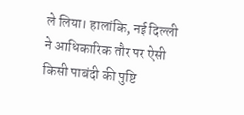ले लिया। हालांकि, नई दिल्ली ने आधिकारिक तौर पर ऐसी किसी पाबंदी की पुष्टि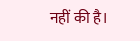नहीं की है।